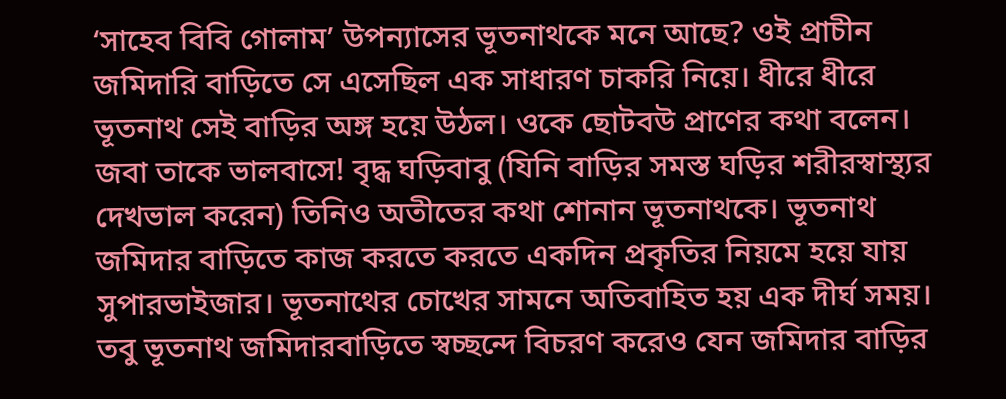‘সাহেব বিবি গোলাম’ উপন্যাসের ভূতনাথকে মনে আছে? ওই প্রাচীন জমিদারি বাড়িতে সে এসেছিল এক সাধারণ চাকরি নিয়ে। ধীরে ধীরে ভূতনাথ সেই বাড়ির অঙ্গ হয়ে উঠল। ওকে ছোটবউ প্রাণের কথা বলেন। জবা তাকে ভালবাসে! বৃদ্ধ ঘড়িবাবু (যিনি বাড়ির সমস্ত ঘড়ির শরীরস্বাস্থ্যর দেখভাল করেন) তিনিও অতীতের কথা শোনান ভূতনাথকে। ভূতনাথ জমিদার বাড়িতে কাজ করতে করতে একদিন প্রকৃতির নিয়মে হয়ে যায় সুপারভাইজার। ভূতনাথের চোখের সামনে অতিবাহিত হয় এক দীর্ঘ সময়। তবু ভূতনাথ জমিদারবাড়িতে স্বচ্ছন্দে বিচরণ করেও যেন জমিদার বাড়ির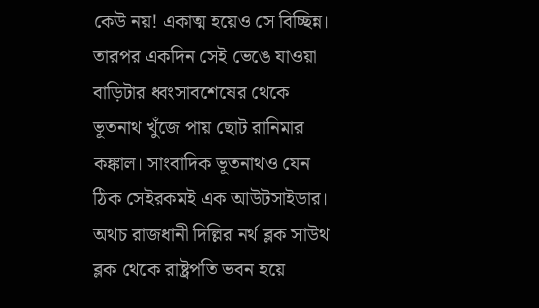কেউ নয়! একাত্ম হয়েও সে বিচ্ছিন্ন। তারপর একদিন সেই ভেঙে যাওয়া বাড়িটার ধ্বংসাবশেষের থেকে ভূতনাথ খুঁজে পায় ছোট রানিমার কঙ্কাল। সাংবাদিক ভূতনাথও যেন ঠিক সেইরকমই এক আউটসাইডার। অথচ রাজধানী দিল্লির নর্থ ব্লক সাউথ ব্লক থেকে রাষ্ট্রপতি ভবন হয়ে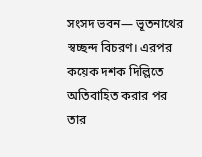সংসদ ভবন— ভূতনাথের স্বচ্ছন্দ বিচরণ। এরপর কয়েক দশক দিল্লিতে অতিবাহিত করার পর তার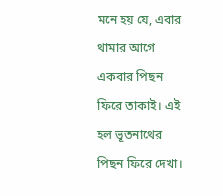মনে হয় যে, এবার থামার আগে একবার পিছন ফিরে তাকাই। এই হল ভূতনাথের পিছন ফিরে দেখা।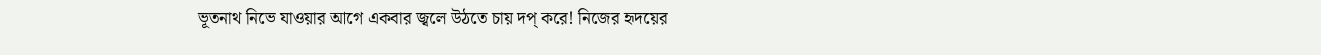ভূতনাথ নিভে যাওয়ার আগে একবার জ্বলে উঠতে চায় দপ্ করে! নিজের হৃদয়ের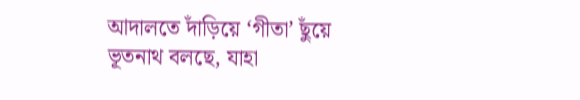আদালতে দাঁড়িয়ে ‘গীতা’ ছুঁয়ে ভূতনাথ বলছে, যাহা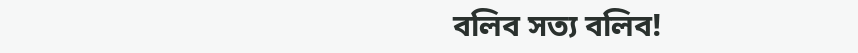বলিব সত্য বলিব!